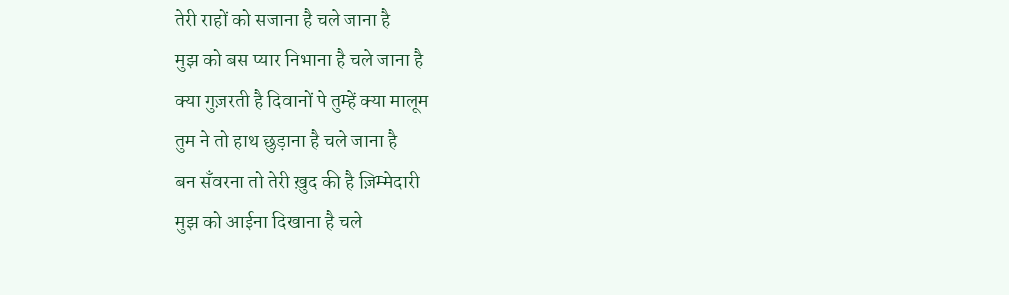तेरी राहों को सजाना है चले जाना है
मुझ को बस प्यार निभाना है चले जाना है
क्या गुज़रती है दिवानों पे तुम्हें क्या मालूम
तुम ने तो हाथ छुड़ाना है चले जाना है
बन सँवरना तो तेरी ख़ुद की है ज़िम्मेदारी
मुझ को आईना दिखाना है चले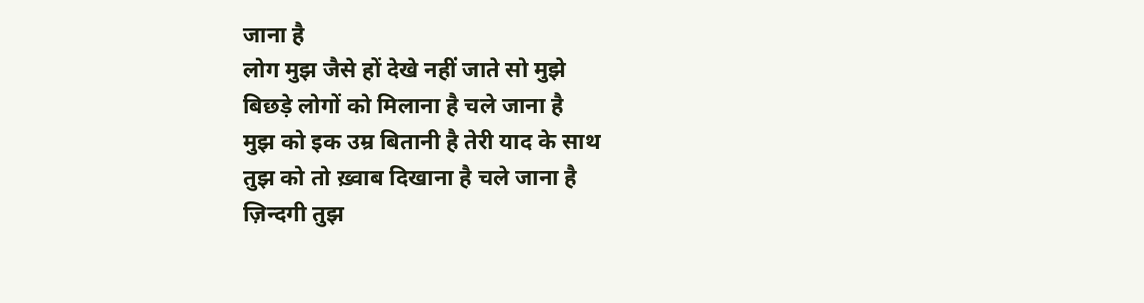जाना है
लोग मुझ जैसे हों देखे नहीं जाते सो मुझे
बिछड़े लोगों को मिलाना है चले जाना है
मुझ को इक उम्र बितानी है तेरी याद के साथ
तुझ को तो ख़्वाब दिखाना है चले जाना है
ज़िन्दगी तुझ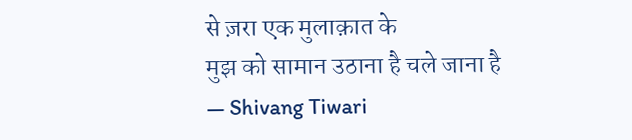से ज़रा एक मुलाक़ात के
मुझ को सामान उठाना है चले जाना है
— Shivang Tiwari